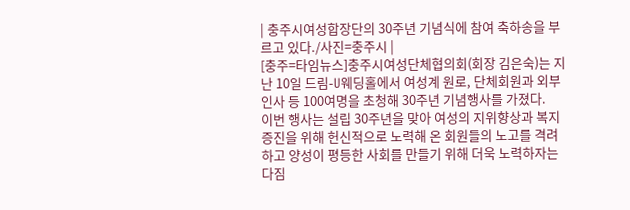| 충주시여성합장단의 30주년 기념식에 참여 축하송을 부르고 있다./사진=충주시 |
[충주=타임뉴스]충주시여성단체협의회(회장 김은숙)는 지난 10일 드림-U웨딩홀에서 여성계 원로, 단체회원과 외부인사 등 100여명을 초청해 30주년 기념행사를 가졌다.
이번 행사는 설립 30주년을 맞아 여성의 지위향상과 복지증진을 위해 헌신적으로 노력해 온 회원들의 노고를 격려하고 양성이 평등한 사회를 만들기 위해 더욱 노력하자는 다짐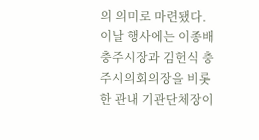의 의미로 마련됐다.
이날 행사에는 이종배 충주시장과 김헌식 충주시의회의장을 비롯한 관내 기관단체장이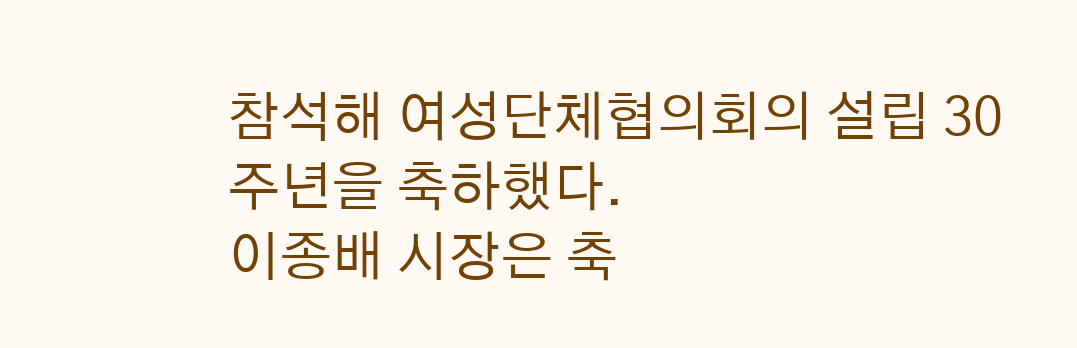참석해 여성단체협의회의 설립 30주년을 축하했다.
이종배 시장은 축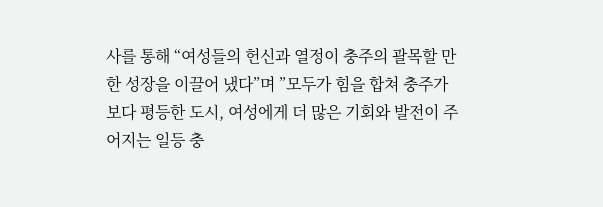사를 통해 “여성들의 헌신과 열정이 충주의 괄목할 만한 성장을 이끌어 냈다”며 ”모두가 힘을 합쳐 충주가 보다 평등한 도시, 여성에게 더 많은 기회와 발전이 주어지는 일등 충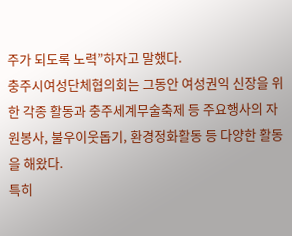주가 되도록 노력”하자고 말했다.
충주시여성단체협의회는 그동안 여성권익 신장을 위한 각종 활동과 충주세계무술축제 등 주요행사의 자원봉사, 불우이웃돕기, 환경정화활동 등 다양한 활동을 해왔다.
특히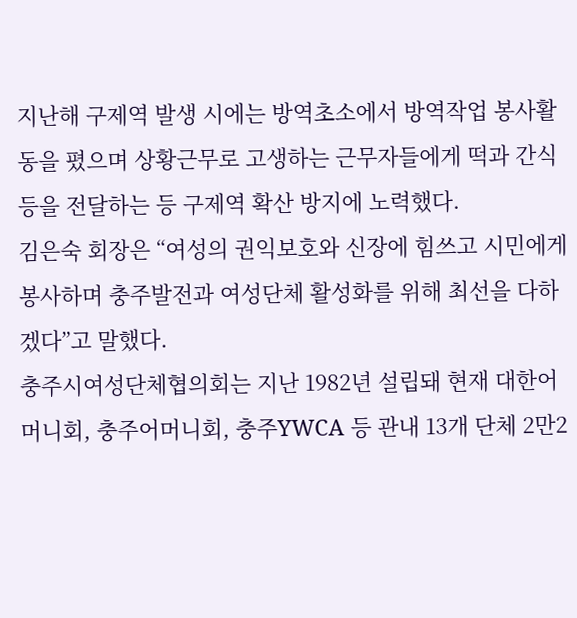지난해 구제역 발생 시에는 방역초소에서 방역작업 봉사활동을 폈으며 상황근무로 고생하는 근무자들에게 떡과 간식 등을 전달하는 등 구제역 확산 방지에 노력했다.
김은숙 회장은 “여성의 권익보호와 신장에 힘쓰고 시민에게 봉사하며 충주발전과 여성단체 활성화를 위해 최선을 다하겠다”고 말했다.
충주시여성단체협의회는 지난 1982년 설립돼 현재 대한어머니회, 충주어머니회, 충주YWCA 등 관내 13개 단체 2만2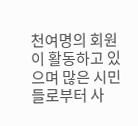천여명의 회원이 활동하고 있으며 많은 시민들로부터 사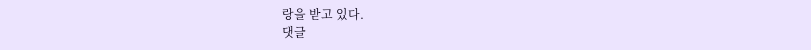랑을 받고 있다.
댓글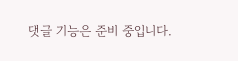댓글 기능은 준비 중입니다.